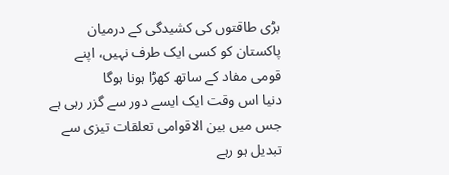بڑی طاقتوں کی کشیدگی کے درمیان پاکستان کو کسی ایک طرف نہیں، اپنے قومی مفاد کے ساتھ کھڑا ہونا ہوگا
دنیا اس وقت ایک ایسے دور سے گزر رہی ہے جس میں بین الاقوامی تعلقات تیزی سے تبدیل ہو رہے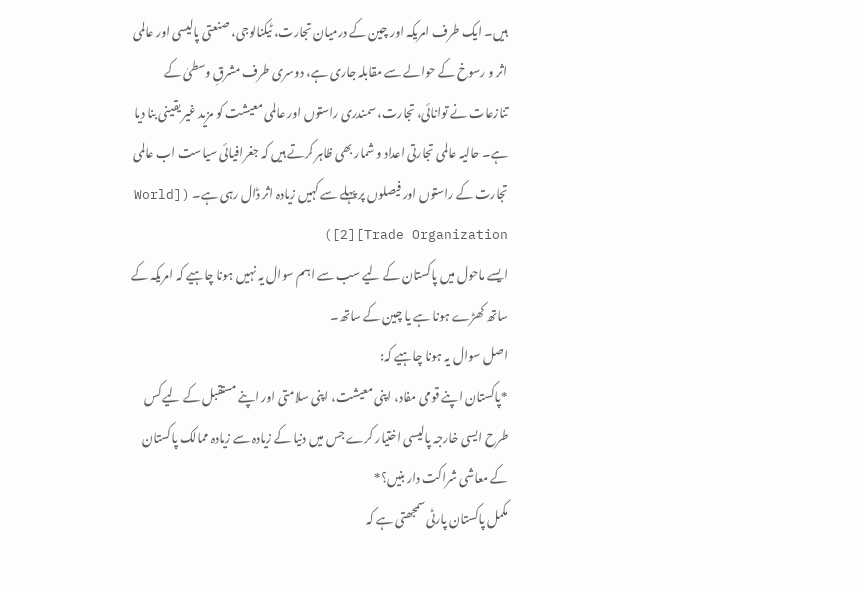ہیں۔ ایک طرف امریکہ اور چین کے درمیان تجارت، ٹیکنالوجی، صنعتی پالیسی اور عالمی اثر و رسوخ کے حوالے سے مقابلہ جاری ہے، دوسری طرف مشرقِ وسطیٰ کے تنازعات نے توانائی، تجارت، سمندری راستوں اور عالمی معیشت کو مزید غیر یقینی بنا دیا ہے۔ حالیہ عالمی تجارتی اعداد و شمار بھی ظاہر کرتے ہیں کہ جغرافیائی سیاست اب عالمی تجارت کے راستوں اور فیصلوں پر پہلے سے کہیں زیادہ اثر ڈال رہی ہے۔ ([World Trade Organization][2])
ایسے ماحول میں پاکستان کے لیے سب سے اہم سوال یہ نہیں ہونا چاہیے کہ امریکہ کے ساتھ کھڑے ہونا ہے یا چین کے ساتھ۔
اصل سوال یہ ہونا چاہیے کہ:
*پاکستان اپنے قومی مفاد، اپنی معیشت، اپنی سلامتی اور اپنے مستقبل کے لیے کس طرح ایسی خارجہ پالیسی اختیار کرے جس میں دنیا کے زیادہ سے زیادہ ممالک پاکستان کے معاشی شراکت دار بنیں؟*
مکمل پاکستان پارٹی سمجھتی ہے کہ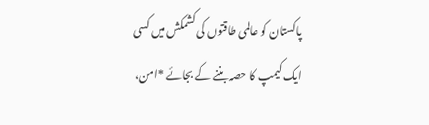پاکستان کو عالمی طاقتوں کی کشمکش میں کسی ایک کیمپ کا حصہ بننے کے بجائے *امن،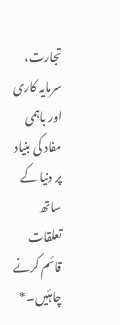تجارت، سرمایہ کاری اور باہمی مفاد کی بنیاد پر دنیا کے ساتھ تعلقات قائم کرنے چاہئیں۔*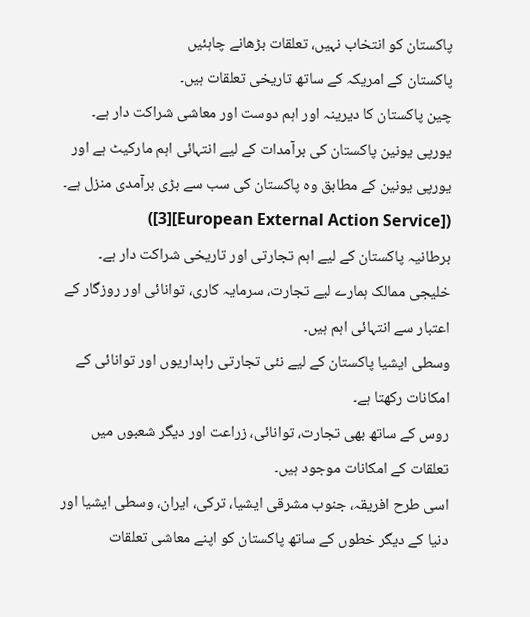پاکستان کو انتخاب نہیں، تعلقات بڑھانے چاہئیں
پاکستان کے امریکہ کے ساتھ تاریخی تعلقات ہیں۔
چین پاکستان کا دیرینہ اور اہم دوست اور معاشی شراکت دار ہے۔
یورپی یونین پاکستان کی برآمدات کے لیے انتہائی اہم مارکیٹ ہے اور یورپی یونین کے مطابق وہ پاکستان کی سب سے بڑی برآمدی منزل ہے۔ ([European External Action Service][3])
برطانیہ پاکستان کے لیے اہم تجارتی اور تاریخی شراکت دار ہے۔
خلیجی ممالک ہمارے لیے تجارت، سرمایہ کاری، توانائی اور روزگار کے اعتبار سے انتہائی اہم ہیں۔
وسطی ایشیا پاکستان کے لیے نئی تجارتی راہداریوں اور توانائی کے امکانات رکھتا ہے۔
روس کے ساتھ بھی تجارت، توانائی، زراعت اور دیگر شعبوں میں تعلقات کے امکانات موجود ہیں۔
اسی طرح افریقہ، جنوب مشرقی ایشیا، ترکی، ایران، وسطی ایشیا اور دنیا کے دیگر خطوں کے ساتھ پاکستان کو اپنے معاشی تعلقات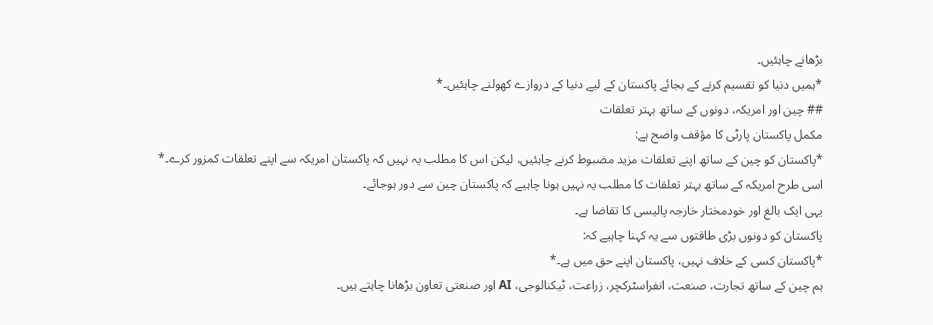بڑھانے چاہئیں۔
*ہمیں دنیا کو تقسیم کرنے کے بجائے پاکستان کے لیے دنیا کے دروازے کھولنے چاہئیں۔*
## چین اور امریکہ، دونوں کے ساتھ بہتر تعلقات
مکمل پاکستان پارٹی کا مؤقف واضح ہے:
*پاکستان کو چین کے ساتھ اپنے تعلقات مزید مضبوط کرنے چاہئیں، لیکن اس کا مطلب یہ نہیں کہ پاکستان امریکہ سے اپنے تعلقات کمزور کرے۔*
اسی طرح امریکہ کے ساتھ بہتر تعلقات کا مطلب یہ نہیں ہونا چاہیے کہ پاکستان چین سے دور ہوجائے۔
یہی ایک بالغ اور خودمختار خارجہ پالیسی کا تقاضا ہے۔
پاکستان کو دونوں بڑی طاقتوں سے یہ کہنا چاہیے کہ:
*پاکستان کسی کے خلاف نہیں، پاکستان اپنے حق میں ہے۔*
ہم چین کے ساتھ تجارت، صنعت، انفراسٹرکچر، زراعت، ٹیکنالوجی، AI اور صنعتی تعاون بڑھانا چاہتے ہیں۔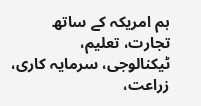ہم امریکہ کے ساتھ تجارت، تعلیم، ٹیکنالوجی، سرمایہ کاری، زراعت،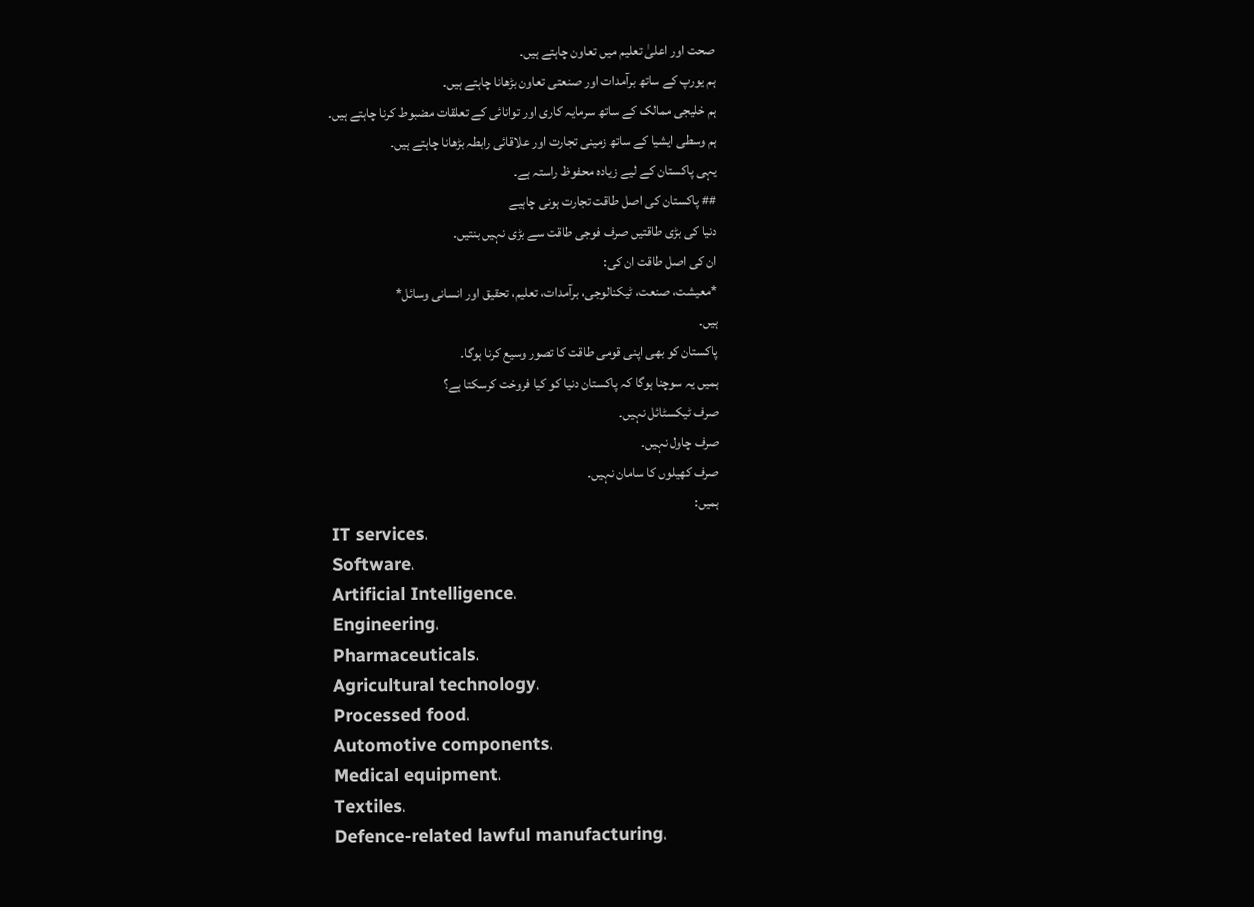صحت اور اعلیٰ تعلیم میں تعاون چاہتے ہیں۔
ہم یورپ کے ساتھ برآمدات اور صنعتی تعاون بڑھانا چاہتے ہیں۔
ہم خلیجی ممالک کے ساتھ سرمایہ کاری اور توانائی کے تعلقات مضبوط کرنا چاہتے ہیں۔
ہم وسطی ایشیا کے ساتھ زمینی تجارت اور علاقائی رابطہ بڑھانا چاہتے ہیں۔
یہی پاکستان کے لیے زیادہ محفوظ راستہ ہے۔
## پاکستان کی اصل طاقت تجارت ہونی چاہیے
دنیا کی بڑی طاقتیں صرف فوجی طاقت سے بڑی نہیں بنتیں۔
ان کی اصل طاقت ان کی:
*معیشت، صنعت، ٹیکنالوجی، برآمدات، تعلیم، تحقیق اور انسانی وسائل*
ہیں۔
پاکستان کو بھی اپنی قومی طاقت کا تصور وسیع کرنا ہوگا۔
ہمیں یہ سوچنا ہوگا کہ پاکستان دنیا کو کیا فروخت کرسکتا ہے؟
صرف ٹیکسٹائل نہیں۔
صرف چاول نہیں۔
صرف کھیلوں کا سامان نہیں۔
ہمیں:
IT services،
Software،
Artificial Intelligence،
Engineering،
Pharmaceuticals،
Agricultural technology،
Processed food،
Automotive components،
Medical equipment،
Textiles،
Defence-related lawful manufacturing،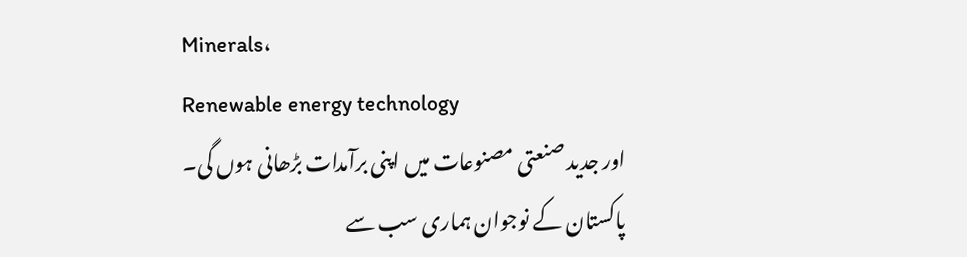Minerals،
Renewable energy technology
اور جدید صنعتی مصنوعات میں اپنی برآمدات بڑھانی ہوں گی۔
پاکستان کے نوجوان ہماری سب سے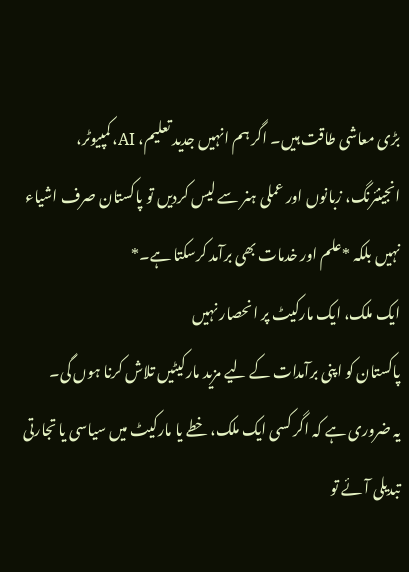بڑی معاشی طاقت ہیں۔ اگر ہم انہیں جدید تعلیم، AI، کمپیوٹر، انجینئرنگ، زبانوں اور عملی ہنر سے لیس کردیں تو پاکستان صرف اشیاء نہیں بلکہ *علم اور خدمات بھی برآمد کرسکتا ہے۔*
ایک ملک، ایک مارکیٹ پر انحصار نہیں
پاکستان کو اپنی برآمدات کے لیے مزید مارکیٹیں تلاش کرنا ہوں گی۔
یہ ضروری ہے کہ اگر کسی ایک ملک، خطے یا مارکیٹ میں سیاسی یا تجارتی تبدیلی آئے تو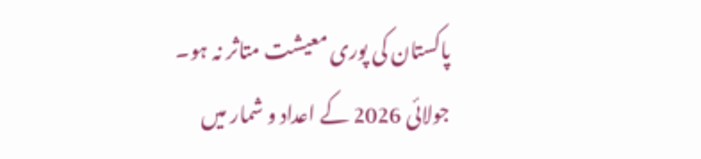پاکستان کی پوری معیشت متاثر نہ ہو۔
جولائی 2026 کے اعداد و شمار میں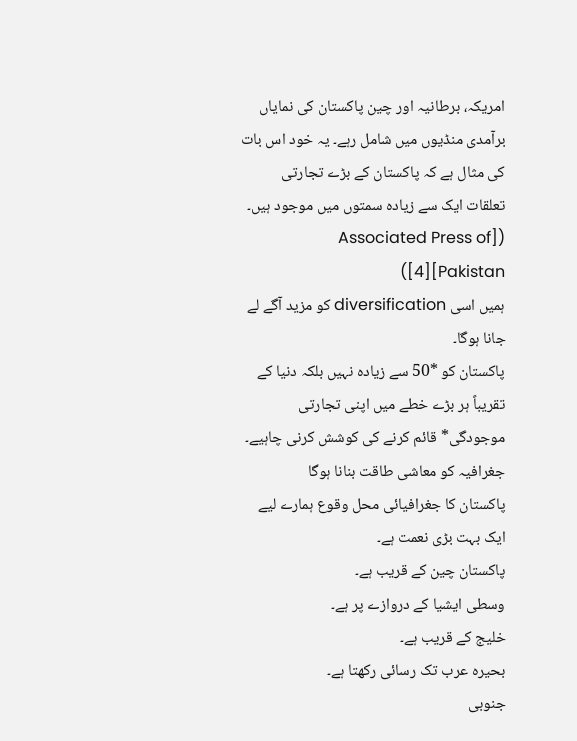امریکہ، برطانیہ اور چین پاکستان کی نمایاں برآمدی منڈیوں میں شامل رہے۔ یہ خود اس بات کی مثال ہے کہ پاکستان کے بڑے تجارتی تعلقات ایک سے زیادہ سمتوں میں موجود ہیں۔ ([Associated Press of Pakistan][4])
ہمیں اسی diversification کو مزید آگے لے جانا ہوگا۔
پاکستان کو *50 سے زیادہ نہیں بلکہ دنیا کے تقریباً ہر بڑے خطے میں اپنی تجارتی موجودگی* قائم کرنے کی کوشش کرنی چاہیے۔
جغرافیہ کو معاشی طاقت بنانا ہوگا
پاکستان کا جغرافیائی محل وقوع ہمارے لیے ایک بہت بڑی نعمت ہے۔
پاکستان چین کے قریب ہے۔
وسطی ایشیا کے دروازے پر ہے۔
خلیج کے قریب ہے۔
بحیرہ عرب تک رسائی رکھتا ہے۔
جنوبی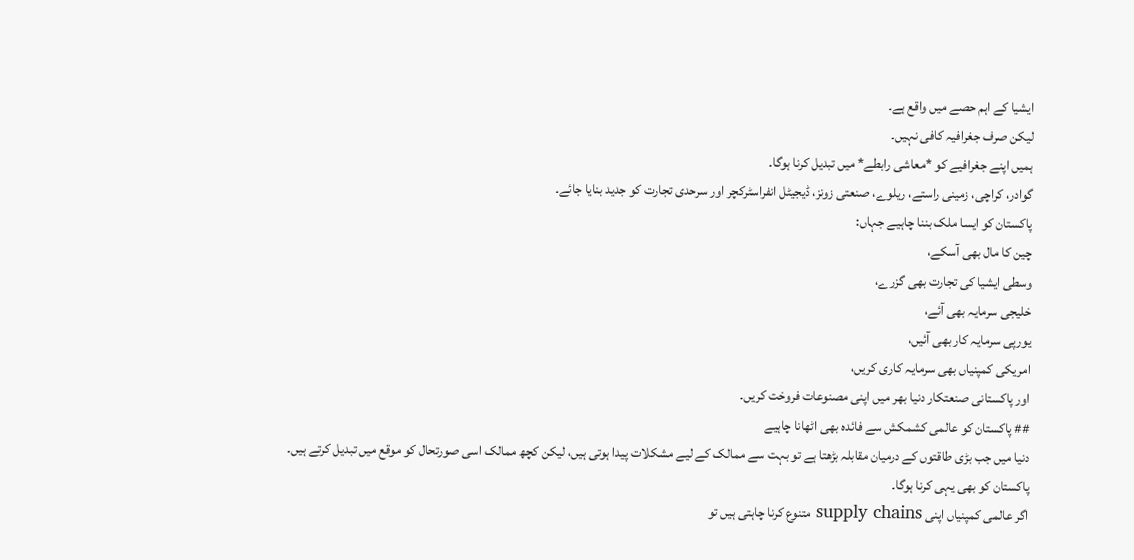ایشیا کے اہم حصے میں واقع ہے۔
لیکن صرف جغرافیہ کافی نہیں۔
ہمیں اپنے جغرافیے کو *معاشی رابطے* میں تبدیل کرنا ہوگا۔
گوادر، کراچی، زمینی راستے، ریلوے، صنعتی زونز، ڈیجیٹل انفراسٹرکچر اور سرحدی تجارت کو جدید بنایا جائے۔
پاکستان کو ایسا ملک بننا چاہیے جہاں:
چین کا مال بھی آسکے،
وسطی ایشیا کی تجارت بھی گزرے،
خلیجی سرمایہ بھی آئے،
یورپی سرمایہ کار بھی آئیں،
امریکی کمپنیاں بھی سرمایہ کاری کریں،
اور پاکستانی صنعتکار دنیا بھر میں اپنی مصنوعات فروخت کریں۔
## پاکستان کو عالمی کشمکش سے فائدہ بھی اٹھانا چاہیے
دنیا میں جب بڑی طاقتوں کے درمیان مقابلہ بڑھتا ہے تو بہت سے ممالک کے لیے مشکلات پیدا ہوتی ہیں، لیکن کچھ ممالک اسی صورتحال کو موقع میں تبدیل کرتے ہیں۔
پاکستان کو بھی یہی کرنا ہوگا۔
اگر عالمی کمپنیاں اپنی supply chains متنوع کرنا چاہتی ہیں تو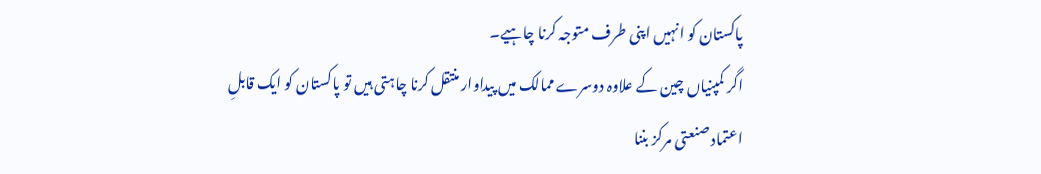پاکستان کو انہیں اپنی طرف متوجہ کرنا چاہیے۔
اگر کمپنیاں چین کے علاوہ دوسرے ممالک میں پیداوار منتقل کرنا چاہتی ہیں تو پاکستان کو ایک قابلِ اعتماد صنعتی مرکز بننا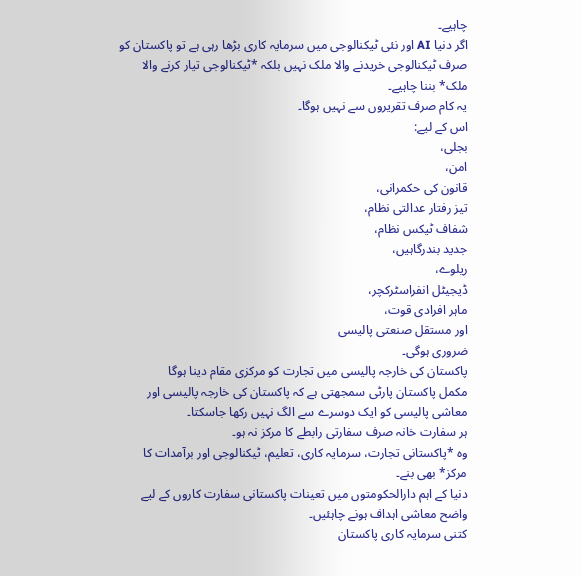چاہیے۔
اگر دنیا AI اور نئی ٹیکنالوجی میں سرمایہ کاری بڑھا رہی ہے تو پاکستان کو صرف ٹیکنالوجی خریدنے والا ملک نہیں بلکہ *ٹیکنالوجی تیار کرنے والا ملک* بننا چاہیے۔
یہ کام صرف تقریروں سے نہیں ہوگا۔
اس کے لیے:
بجلی،
امن،
قانون کی حکمرانی،
تیز رفتار عدالتی نظام،
شفاف ٹیکس نظام،
جدید بندرگاہیں،
ریلوے،
ڈیجیٹل انفراسٹرکچر،
ماہر افرادی قوت،
اور مستقل صنعتی پالیسی
ضروری ہوگی۔
پاکستان کی خارجہ پالیسی میں تجارت کو مرکزی مقام دینا ہوگا
مکمل پاکستان پارٹی سمجھتی ہے کہ پاکستان کی خارجہ پالیسی اور معاشی پالیسی کو ایک دوسرے سے الگ نہیں رکھا جاسکتا۔
ہر سفارت خانہ صرف سفارتی رابطے کا مرکز نہ ہو۔
وہ *پاکستانی تجارت، سرمایہ کاری، تعلیم، ٹیکنالوجی اور برآمدات کا مرکز* بھی بنے۔
دنیا کے اہم دارالحکومتوں میں تعینات پاکستانی سفارت کاروں کے لیے واضح معاشی اہداف ہونے چاہئیں۔
کتنی سرمایہ کاری پاکستان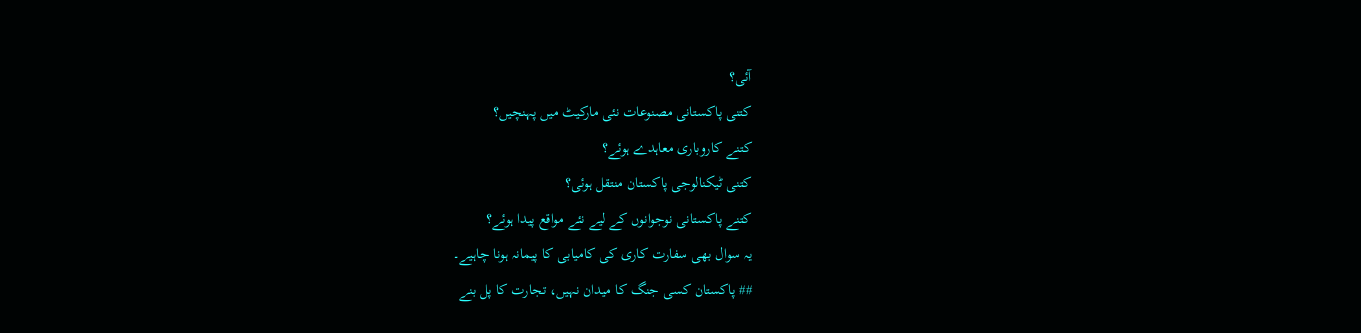آئی؟
کتنی پاکستانی مصنوعات نئی مارکیٹ میں پہنچیں؟
کتنے کاروباری معاہدے ہوئے؟
کتنی ٹیکنالوجی پاکستان منتقل ہوئی؟
کتنے پاکستانی نوجوانوں کے لیے نئے مواقع پیدا ہوئے؟
یہ سوال بھی سفارت کاری کی کامیابی کا پیمانہ ہونا چاہیے۔
## پاکستان کسی جنگ کا میدان نہیں، تجارت کا پل بنے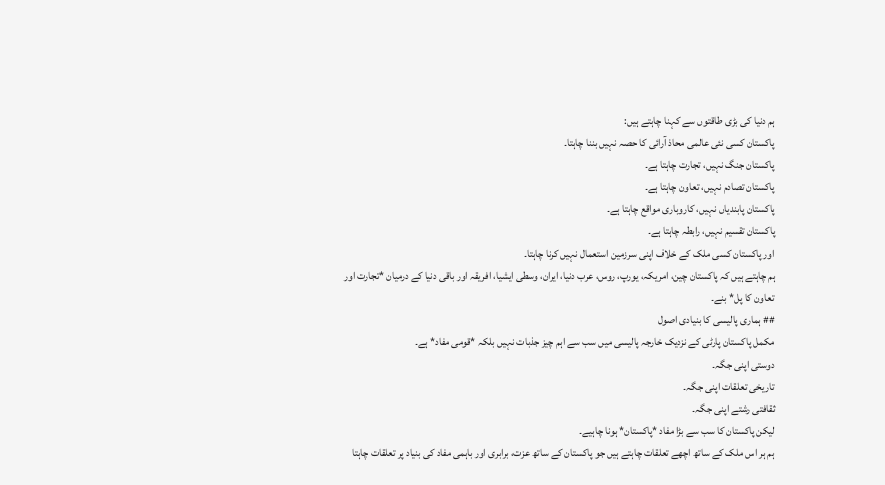ہم دنیا کی بڑی طاقتوں سے کہنا چاہتے ہیں:
پاکستان کسی نئی عالمی محاذ آرائی کا حصہ نہیں بننا چاہتا۔
پاکستان جنگ نہیں، تجارت چاہتا ہے۔
پاکستان تصادم نہیں، تعاون چاہتا ہے۔
پاکستان پابندیاں نہیں، کاروباری مواقع چاہتا ہے۔
پاکستان تقسیم نہیں، رابطہ چاہتا ہے۔
اور پاکستان کسی ملک کے خلاف اپنی سرزمین استعمال نہیں کرنا چاہتا۔
ہم چاہتے ہیں کہ پاکستان چین، امریکہ، یورپ، روس، عرب دنیا، ایران، وسطی ایشیا، افریقہ اور باقی دنیا کے درمیان *تجارت اور تعاون کا پل* بنے۔
## ہماری پالیسی کا بنیادی اصول
مکمل پاکستان پارٹی کے نزدیک خارجہ پالیسی میں سب سے اہم چیز جذبات نہیں بلکہ *قومی مفاد* ہے۔
دوستی اپنی جگہ۔
تاریخی تعلقات اپنی جگہ۔
ثقافتی رشتے اپنی جگہ۔
لیکن پاکستان کا سب سے بڑا مفاد *پاکستان* ہونا چاہیے۔
ہم ہر اس ملک کے ساتھ اچھے تعلقات چاہتے ہیں جو پاکستان کے ساتھ عزت، برابری اور باہمی مفاد کی بنیاد پر تعلقات چاہتا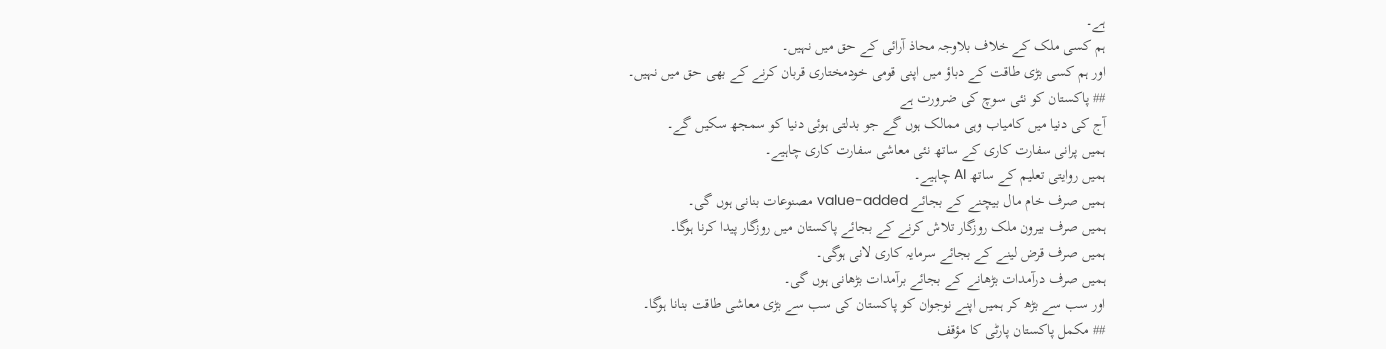ہے۔
ہم کسی ملک کے خلاف بلاوجہ محاذ آرائی کے حق میں نہیں۔
اور ہم کسی بڑی طاقت کے دباؤ میں اپنی قومی خودمختاری قربان کرنے کے بھی حق میں نہیں۔
## پاکستان کو نئی سوچ کی ضرورت ہے
آج کی دنیا میں کامیاب وہی ممالک ہوں گے جو بدلتی ہوئی دنیا کو سمجھ سکیں گے۔
ہمیں پرانی سفارت کاری کے ساتھ نئی معاشی سفارت کاری چاہیے۔
ہمیں روایتی تعلیم کے ساتھ AI چاہیے۔
ہمیں صرف خام مال بیچنے کے بجائے value-added مصنوعات بنانی ہوں گی۔
ہمیں صرف بیرون ملک روزگار تلاش کرنے کے بجائے پاکستان میں روزگار پیدا کرنا ہوگا۔
ہمیں صرف قرض لینے کے بجائے سرمایہ کاری لانی ہوگی۔
ہمیں صرف درآمدات بڑھانے کے بجائے برآمدات بڑھانی ہوں گی۔
اور سب سے بڑھ کر ہمیں اپنے نوجوان کو پاکستان کی سب سے بڑی معاشی طاقت بنانا ہوگا۔
## مکمل پاکستان پارٹی کا مؤقف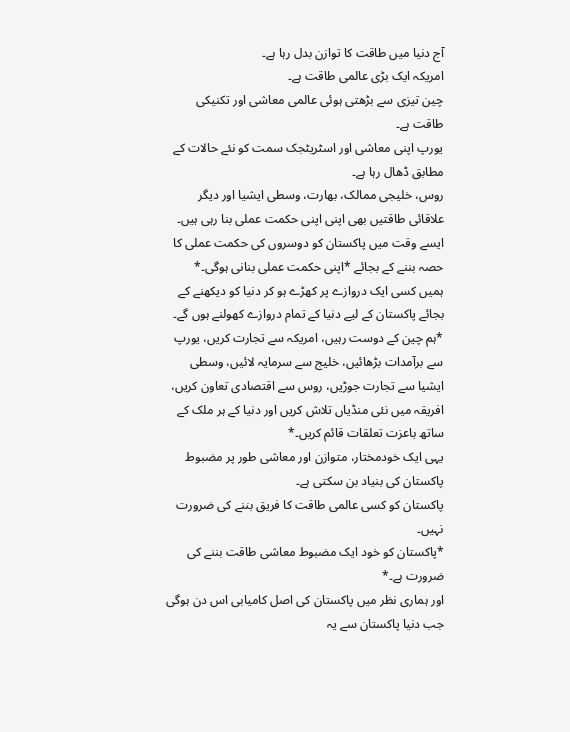آج دنیا میں طاقت کا توازن بدل رہا ہے۔
امریکہ ایک بڑی عالمی طاقت ہے۔
چین تیزی سے بڑھتی ہوئی عالمی معاشی اور تکنیکی طاقت ہے۔
یورپ اپنی معاشی اور اسٹریٹجک سمت کو نئے حالات کے مطابق ڈھال رہا ہے۔
روس، خلیجی ممالک، بھارت، وسطی ایشیا اور دیگر علاقائی طاقتیں بھی اپنی اپنی حکمت عملی بنا رہی ہیں۔
ایسے وقت میں پاکستان کو دوسروں کی حکمت عملی کا حصہ بننے کے بجائے *اپنی حکمت عملی بنانی ہوگی۔*
ہمیں کسی ایک دروازے پر کھڑے ہو کر دنیا کو دیکھنے کے بجائے پاکستان کے لیے دنیا کے تمام دروازے کھولنے ہوں گے۔
*ہم چین کے دوست رہیں، امریکہ سے تجارت کریں، یورپ سے برآمدات بڑھائیں، خلیج سے سرمایہ لائیں، وسطی ایشیا سے تجارت جوڑیں، روس سے اقتصادی تعاون کریں، افریقہ میں نئی منڈیاں تلاش کریں اور دنیا کے ہر ملک کے ساتھ باعزت تعلقات قائم کریں۔*
یہی ایک خودمختار، متوازن اور معاشی طور پر مضبوط پاکستان کی بنیاد بن سکتی ہے۔
پاکستان کو کسی عالمی طاقت کا فریق بننے کی ضرورت نہیں۔
*پاکستان کو خود ایک مضبوط معاشی طاقت بننے کی ضرورت ہے۔*
اور ہماری نظر میں پاکستان کی اصل کامیابی اس دن ہوگی جب دنیا پاکستان سے یہ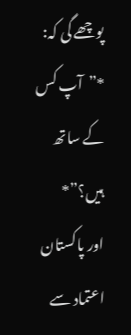پوچھے گی کہ:
*”آپ کس کے ساتھ ہیں؟”*
اور پاکستان اعتماد سے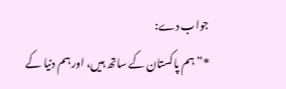جواب دے:
*”ہم پاکستان کے ساتھ ہیں، اور ہم دنیا کے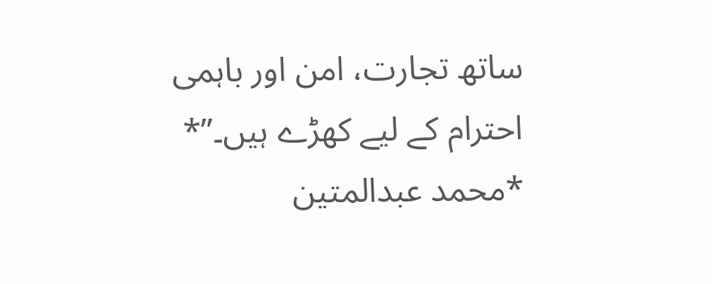ساتھ تجارت، امن اور باہمی احترام کے لیے کھڑے ہیں۔”*
*محمد عبدالمتین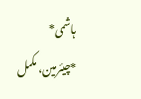ہاشمی*
*چیئرمین، مکمل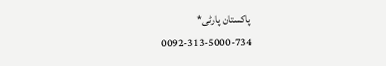پاکستان پارٹی*
0092-313-5000-734